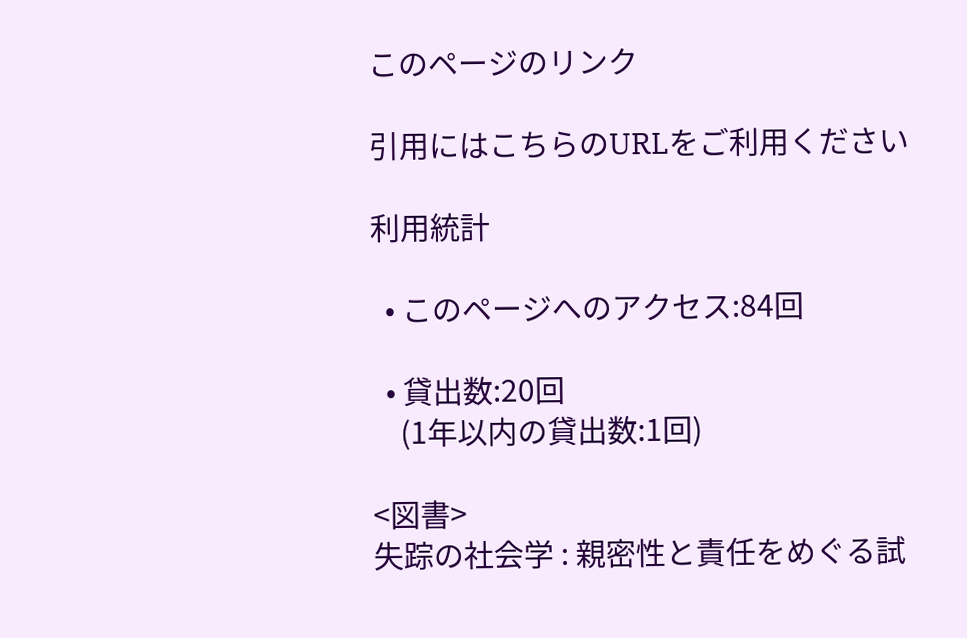このページのリンク

引用にはこちらのURLをご利用ください

利用統計

  • このページへのアクセス:84回

  • 貸出数:20回
    (1年以内の貸出数:1回)

<図書>
失踪の社会学 : 親密性と責任をめぐる試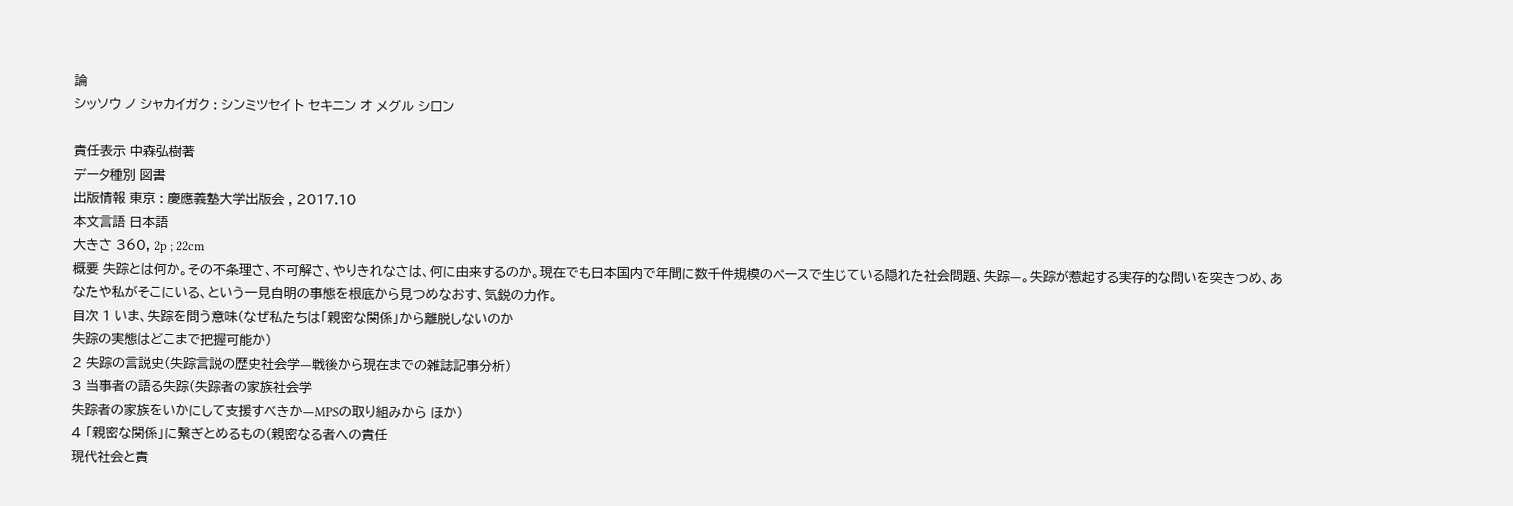論
シッソウ ノ シャカイガク : シンミツセイ ト セキニン オ メグル シロン

責任表示 中森弘樹著
データ種別 図書
出版情報 東京 : 慶應義塾大学出版会 , 2017.10
本文言語 日本語
大きさ 360, 2p ; 22cm
概要 失踪とは何か。その不条理さ、不可解さ、やりきれなさは、何に由来するのか。現在でも日本国内で年間に数千件規模のペースで生じている隠れた社会問題、失踪—。失踪が惹起する実存的な問いを突きつめ、あなたや私がそこにいる、という一見自明の事態を根底から見つめなおす、気鋭の力作。
目次 1 いま、失踪を問う意味(なぜ私たちは「親密な関係」から離脱しないのか
失踪の実態はどこまで把握可能か)
2 失踪の言説史(失踪言説の歴史社会学—戦後から現在までの雑誌記事分析)
3 当事者の語る失踪(失踪者の家族社会学
失踪者の家族をいかにして支援すべきか—MPSの取り組みから ほか)
4 「親密な関係」に繋ぎとめるもの(親密なる者への責任
現代社会と責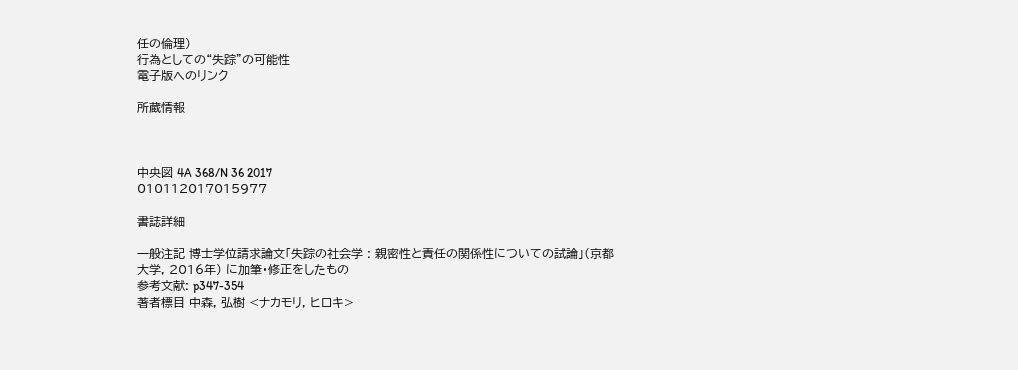任の倫理)
行為としての“失踪”の可能性
電子版へのリンク

所蔵情報



中央図 4A 368/N 36 2017
010112017015977

書誌詳細

一般注記 博士学位請求論文「失踪の社会学 : 親密性と責任の関係性についての試論」(京都大学, 2016年) に加筆・修正をしたもの
参考文献: p347-354
著者標目 中森, 弘樹 <ナカモリ, ヒロキ>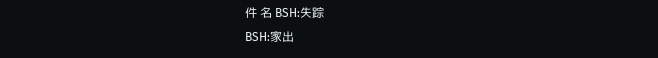件 名 BSH:失踪
BSH:家出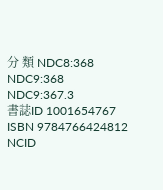分 類 NDC8:368
NDC9:368
NDC9:367.3
書誌ID 1001654767
ISBN 9784766424812
NCID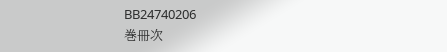BB24740206
巻冊次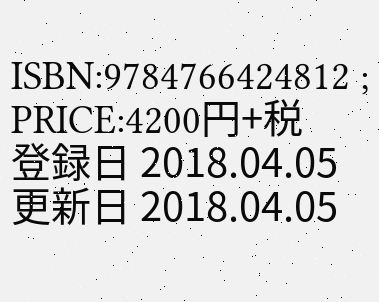ISBN:9784766424812 ; PRICE:4200円+税
登録日 2018.04.05
更新日 2018.04.05